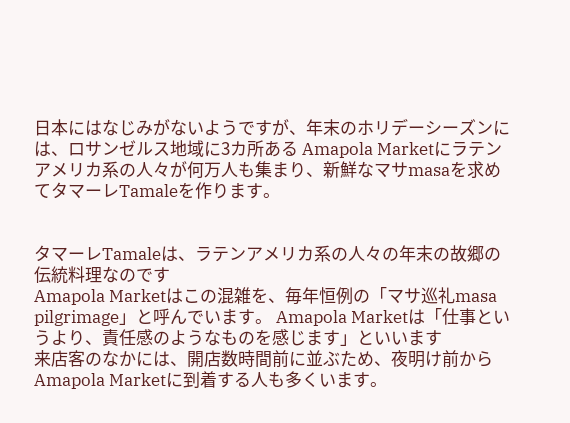日本にはなじみがないようですが、年末のホリデーシーズンには、ロサンゼルス地域に3カ所ある Amapola Marketにラテンアメリカ系の人々が何万人も集まり、新鮮なマサmasaを求めてタマーレTamaleを作ります。


タマーレTamaleは、ラテンアメリカ系の人々の年末の故郷の伝統料理なのです
Amapola Marketはこの混雑を、毎年恒例の「マサ巡礼masa pilgrimage」と呼んでいます。 Amapola Marketは「仕事というより、責任感のようなものを感じます」といいます
来店客のなかには、開店数時間前に並ぶため、夜明け前から Amapola Marketに到着する人も多くいます。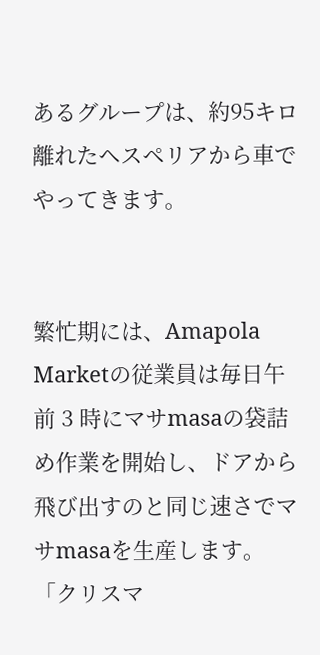あるグループは、約95キロ離れたヘスペリアから車でやってきます。


繁忙期には、Amapola Marketの従業員は毎日午前 3 時にマサmasaの袋詰め作業を開始し、ドアから飛び出すのと同じ速さでマサmasaを生産します。
「クリスマ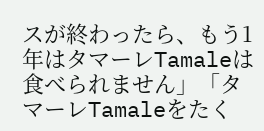スが終わったら、もう1年はタマーレTamaleは食べられません」「タマーレTamaleをたく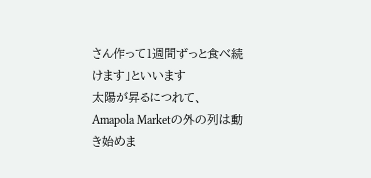さん作って1週間ずっと食べ続けます」といいます
太陽が昇るにつれて、 Amapola Marketの外の列は動き始めま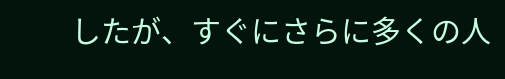したが、すぐにさらに多くの人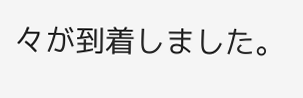々が到着しました。